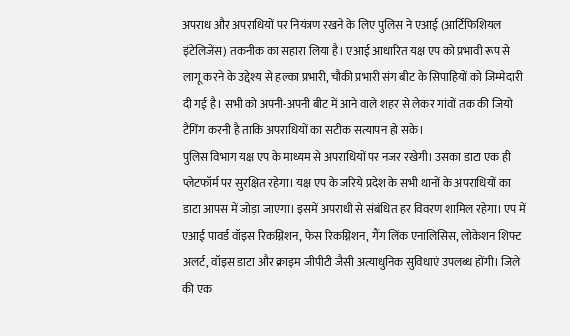अपराध और अपराधियों पर नियंत्रण रखने के लिए पुलिस ने एआई (आर्टिफिशियल इंटेलिजेंस) तकनीक का सहारा लिया है। एआई आधारित यक्ष एप को प्रभावी रूप से लागू करने के उद्देश्य से हल्का प्रभारी, चौकी प्रभारी संग बीट के सिपाहियों को जिम्मेदारी दी गई है। सभी को अपनी-अपनी बीट में आने वाले शहर से लेकर गांवों तक की जियो टैगिंग करनी है ताकि अपराधियों का सटीक सत्यापन हो सके।
पुलिस विभाग यक्ष एप के माध्यम से अपराधियों पर नजर रखेगी। उसका डाटा एक ही प्लेटफॉर्म पर सुरक्षित रहेगा। यक्ष एप के जरिये प्रदेश के सभी थानों के अपराधियों का डाटा आपस में जोड़ा जाएगा। इसमें अपराधी से संबंधित हर विवरण शामिल रहेगा। एप में एआई पावर्ड वॉइस रिकग्निशन, फेस रिकग्निशन, गैंग लिंक एनालिसिस, लोकेशन शिफ्ट अलर्ट, वॉइस डाटा और क्राइम जीपीटी जैसी अत्याधुनिक सुविधाएं उपलब्ध होंगी। जिले की एक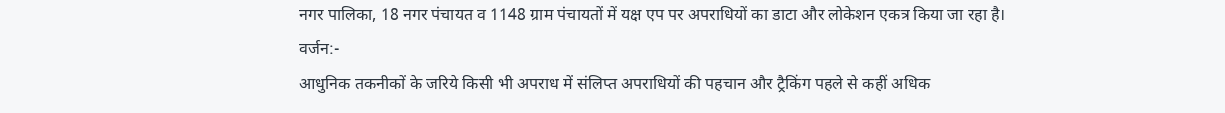नगर पालिका, 18 नगर पंचायत व 1148 ग्राम पंचायतों में यक्ष एप पर अपराधियों का डाटा और लोकेशन एकत्र किया जा रहा है।
वर्जन:-
आधुनिक तकनीकों के जरिये किसी भी अपराध में संलिप्त अपराधियों की पहचान और ट्रैकिंग पहले से कहीं अधिक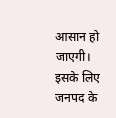आसान हो जाएगी। इसके लिए जनपद के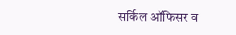सर्किल ऑफिसर व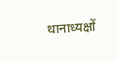थानाध्यक्षों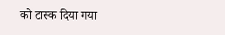को टास्क दिया गया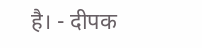है। - दीपक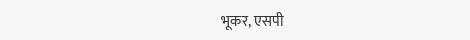भूकर, एसपी